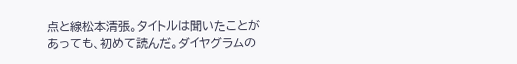点と線松本清張。タイトルは聞いたことがあっても、初めて読んだ。ダイヤグラムの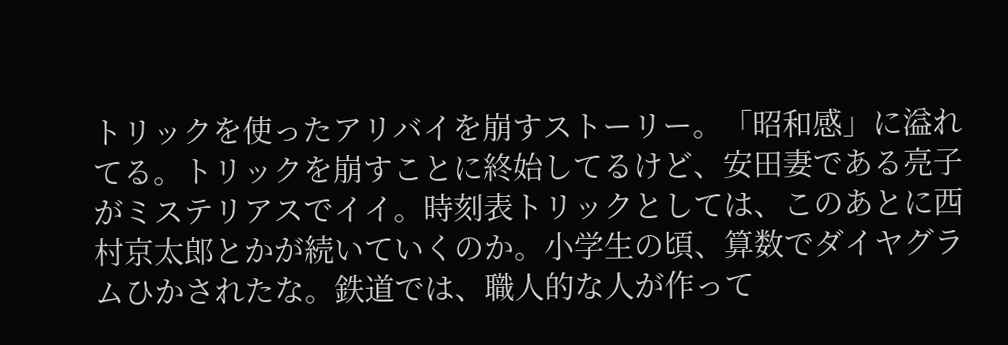トリックを使ったアリバイを崩すストーリー。「昭和感」に溢れてる。トリックを崩すことに終始してるけど、安田妻である亮子がミステリアスでイイ。時刻表トリックとしては、このあとに西村京太郎とかが続いていくのか。小学生の頃、算数でダイヤグラムひかされたな。鉄道では、職人的な人が作って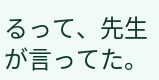るって、先生が言ってた。